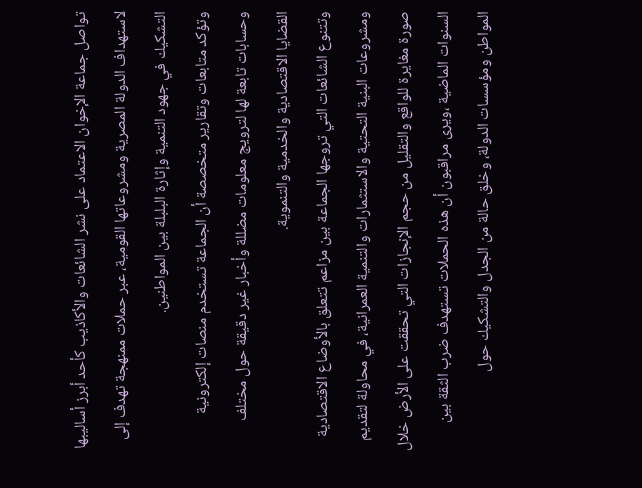تواصل جماعة الإخوان الاعتماد على نشر الشائعات والأكاذيب كأحد أبرز أساليبها لاستهداف الدولة المصرية ومشروعاتها القومية، عبر حملات ممنهجة تهدف إلى التشكيك في جهود التنمية وإثارة البلبلة بين المواطنين.
وتؤكد متابعات وتقارير متخصصة أن الجماعة تستخدم منصات إلكترونية وحسابات تابعة لها لترويج معلومات مضللة وأخبار غير دقيقة حول مختلف القضايا الاقتصادية والخدمية والتنموية.
وتتنوع الشائعات التي تروجها الجماعة بين مزاعم تتعلق بالأوضاع الاقتصادية ومشروعات البنية التحتية والاستثمارات والتنمية العمرانية، في محاولة لتقديم صورة مغايرة للواقع والتقليل من حجم الإنجازات التي تحققت على الأرض خلال السنوات الماضية ،ويرى مراقبون أن هذه الحملات تستهدف ضرب الثقة بين المواطن ومؤسسات الدولة، وخلق حالة من الجدل والتشكيك حول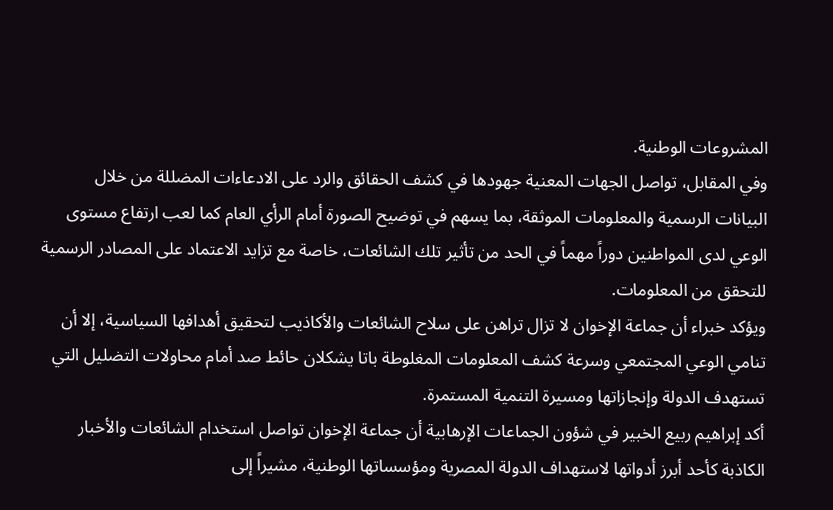المشروعات الوطنية.
وفي المقابل، تواصل الجهات المعنية جهودها في كشف الحقائق والرد على الادعاءات المضللة من خلال البيانات الرسمية والمعلومات الموثقة، بما يسهم في توضيح الصورة أمام الرأي العام كما لعب ارتفاع مستوى الوعي لدى المواطنين دوراً مهماً في الحد من تأثير تلك الشائعات، خاصة مع تزايد الاعتماد على المصادر الرسمية للتحقق من المعلومات.
ويؤكد خبراء أن جماعة الإخوان لا تزال تراهن على سلاح الشائعات والأكاذيب لتحقيق أهدافها السياسية، إلا أن تنامي الوعي المجتمعي وسرعة كشف المعلومات المغلوطة باتا يشكلان حائط صد أمام محاولات التضليل التي تستهدف الدولة وإنجازاتها ومسيرة التنمية المستمرة.
أكد إبراهيم ربيع الخبير في شؤون الجماعات الإرهابية أن جماعة الإخوان تواصل استخدام الشائعات والأخبار الكاذبة كأحد أبرز أدواتها لاستهداف الدولة المصرية ومؤسساتها الوطنية، مشيراً إلى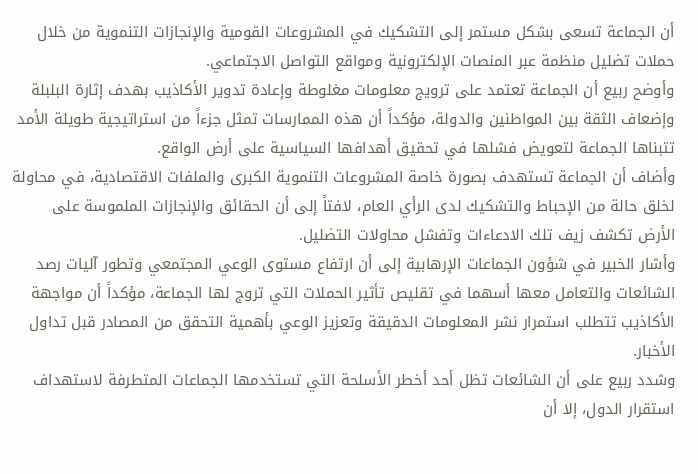أن الجماعة تسعى بشكل مستمر إلى التشكيك في المشروعات القومية والإنجازات التنموية من خلال حملات تضليل منظمة عبر المنصات الإلكترونية ومواقع التواصل الاجتماعي.
وأوضح ربيع أن الجماعة تعتمد على ترويج معلومات مغلوطة وإعادة تدوير الأكاذيب بهدف إثارة البلبلة وإضعاف الثقة بين المواطنين والدولة، مؤكداً أن هذه الممارسات تمثل جزءاً من استراتيجية طويلة الأمد تتبناها الجماعة لتعويض فشلها في تحقيق أهدافها السياسية على أرض الواقع.
وأضاف أن الجماعة تستهدف بصورة خاصة المشروعات التنموية الكبرى والملفات الاقتصادية، في محاولة لخلق حالة من الإحباط والتشكيك لدى الرأي العام، لافتاً إلى أن الحقائق والإنجازات الملموسة على الأرض تكشف زيف تلك الادعاءات وتفشل محاولات التضليل.
وأشار الخبير في شؤون الجماعات الإرهابية إلى أن ارتفاع مستوى الوعي المجتمعي وتطور آليات رصد الشائعات والتعامل معها أسهما في تقليص تأثير الحملات التي تروج لها الجماعة، مؤكداً أن مواجهة الأكاذيب تتطلب استمرار نشر المعلومات الدقيقة وتعزيز الوعي بأهمية التحقق من المصادر قبل تداول الأخبار.
وشدد ربيع على أن الشائعات تظل أحد أخطر الأسلحة التي تستخدمها الجماعات المتطرفة لاستهداف استقرار الدول، إلا أن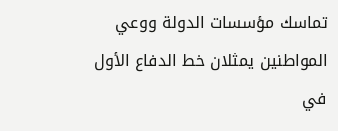تماسك مؤسسات الدولة ووعي المواطنين يمثلان خط الدفاع الأول في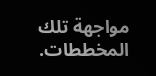مواجهة تلك المخططات.